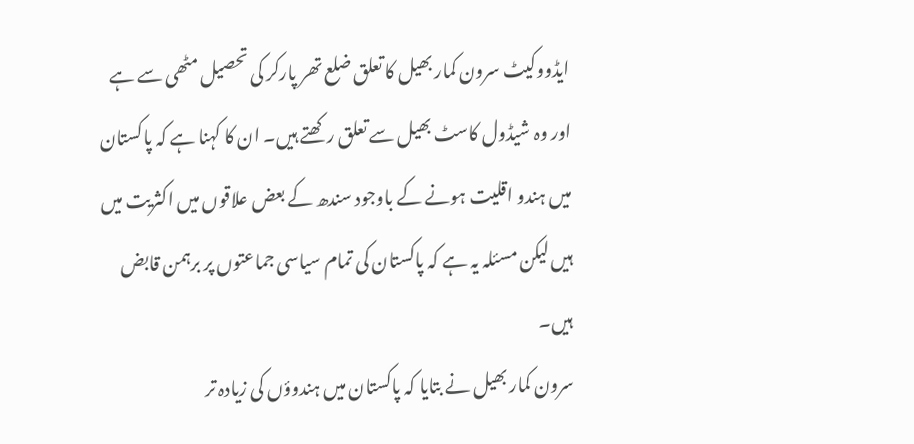ایڈووکیٹ سرون کمار بھیل کا تعلق ضلع تھر پارکر کی تحصیل مٹھی سے ہے اور وہ شیڈول کاسٹ بھیل سے تعلق رکھتے ہیں۔ ان کا کہنا ہے کہ پاکستان میں ہندو اقلیت ہونے کے باوجود سندھ کے بعض علاقوں میں اکثریت میں ہیں لیکن مسئلہ یہ ہے کہ پاکستان کی تمام سیاسی جماعتوں پر برہمن قابض ہیں۔
سرون کمار بھیل نے بتایا کہ پاکستان میں ہندوؤں کی زیادہ تر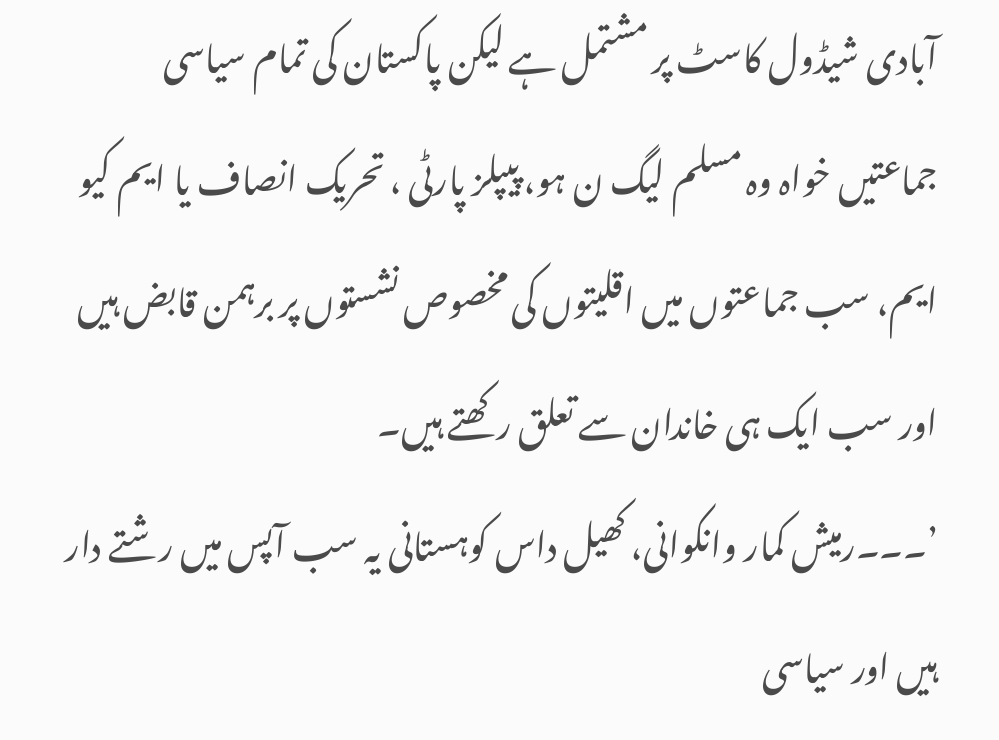آبادی شیڈول کاسٹ پر مشتمل ہے لیکن پاکستان کی تمام سیاسی جماعتیں خواہ وہ مسلم لیگ ن ہو، پیپلز پارٹی ، تحریک انصاف یا ایم کیو ایم، سب جماعتوں میں اقلیتوں کی مخصوص نشستوں پر برہمن قابض ہیں اور سب ایک ہی خاندان سے تعلق رکھتے ہیں۔
’۔۔۔رمیش کمار وانکوانی، کھیل داس کوہستانی یہ سب آپس میں رشتے دار ہیں اور سیاسی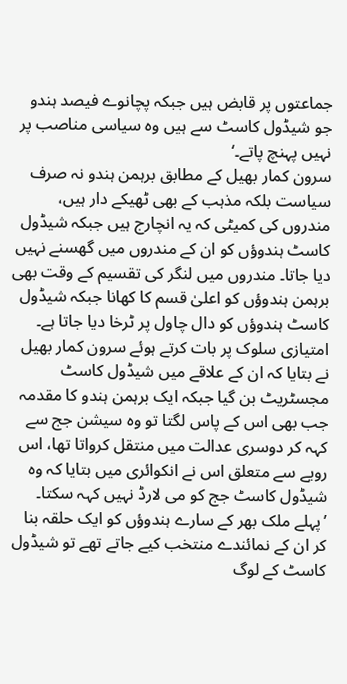جماعتوں پر قابض ہیں جبکہ پچانوے فیصد ہندو جو شیڈول کاسٹ سے ہیں وہ سیاسی مناصب پر نہیں پہنچ پاتے۔‘
سرون کمار بھیل کے مطابق برہمن ہندو نہ صرف سیاست بلکہ مذہب کے بھی ٹھیکے دار ہیں، مندروں کی کمیٹی کہ یہ انچارج ہیں جبکہ شیڈول کاسٹ ہندوؤں کو ان کے مندروں میں گھسنے نہیں دیا جاتا۔ مندروں میں لنگر کی تقسیم کے وقت بھی برہمن ہندوؤں کو اعلیٰ قسم کا کھانا جبکہ شیڈول کاسٹ ہندوؤں کو دال چاول پر ٹرخا دیا جاتا ہے۔
امتیازی سلوک پر بات کرتے ہوئے سرون کمار بھیل نے بتایا کہ ان کے علاقے میں شیڈول کاسٹ مجسٹریٹ بن گیا جبکہ ایک برہمن ہندو کا مقدمہ جب بھی اس کے پاس لگتا تو وہ سیشن جج سے کہہ کر دوسری عدالت میں منتقل کرواتا تھا، اس رویے سے متعلق اس نے انکوائری میں بتایا کہ وہ شیڈول کاسٹ جج کو می لارڈ نہیں کہہ سکتا۔
’پہلے ملک بھر کے سارے ہندوؤں کو ایک حلقہ بنا کر ان کے نمائندے منتخب کیے جاتے تھے تو شیڈول کاسٹ کے لوگ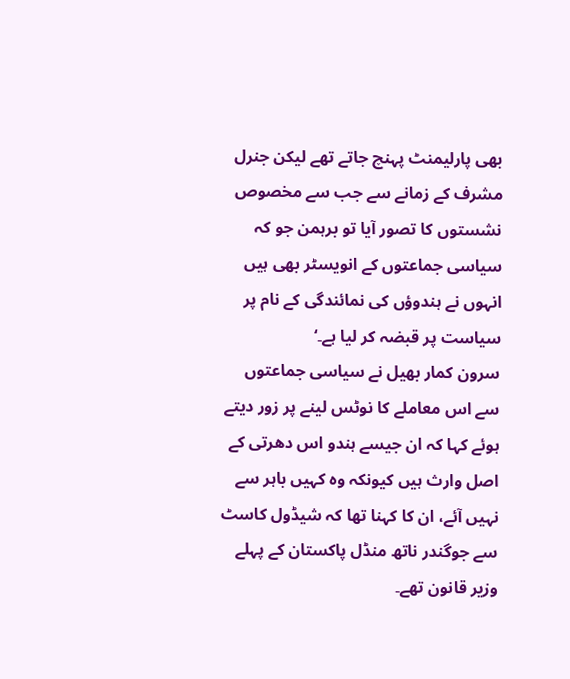بھی پارلیمنٹ پہنچ جاتے تھے لیکن جنرل مشرف کے زمانے سے جب سے مخصوص نشستوں کا تصور آیا تو برہمن جو کہ سیاسی جماعتوں کے انویسٹر بھی ہیں انہوں نے ہندوؤں کی نمائندگی کے نام پر سیاست پر قبضہ کر لیا ہے۔‘
سرون کمار بھیل نے سیاسی جماعتوں سے اس معاملے کا نوٹس لینے پر زور دیتے ہوئے کہا کہ ان جیسے ہندو اس دھرتی کے اصل وارث ہیں کیونکہ وہ کہیں باہر سے نہیں آئے، ان کا کہنا تھا کہ شیڈول کاسٹ سے جوگندر ناتھ منڈل پاکستان کے پہلے وزیر قانون تھے۔